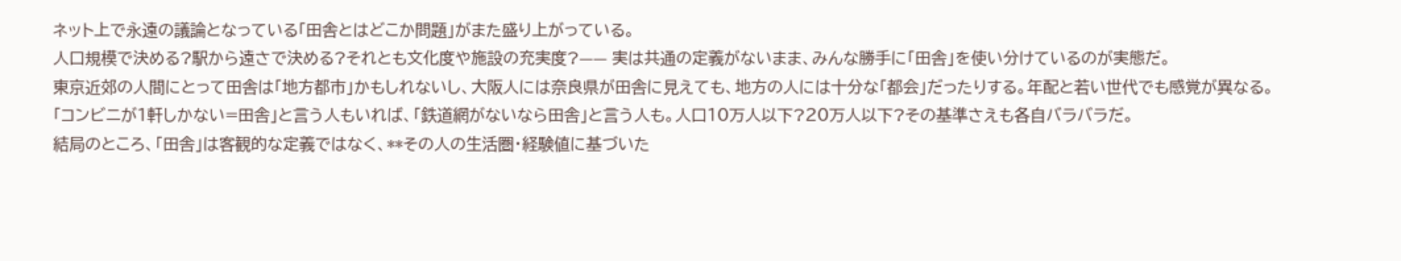ネット上で永遠の議論となっている「田舎とはどこか問題」がまた盛り上がっている。
人口規模で決める?駅から遠さで決める?それとも文化度や施設の充実度?—— 実は共通の定義がないまま、みんな勝手に「田舎」を使い分けているのが実態だ。
東京近郊の人間にとって田舎は「地方都市」かもしれないし、大阪人には奈良県が田舎に見えても、地方の人には十分な「都会」だったりする。年配と若い世代でも感覚が異なる。
「コンビニが1軒しかない=田舎」と言う人もいれば、「鉄道網がないなら田舎」と言う人も。人口10万人以下?20万人以下?その基準さえも各自バラバラだ。
結局のところ、「田舎」は客観的な定義ではなく、**その人の生活圏・経験値に基づいた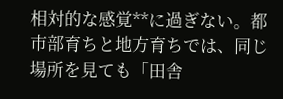相対的な感覚**に過ぎない。都市部育ちと地方育ちでは、同じ場所を見ても「田舎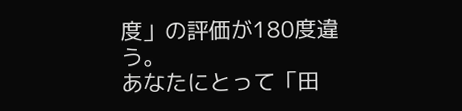度」の評価が180度違う。
あなたにとって「田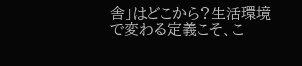舎」はどこから?生活環境で変わる定義こそ、こ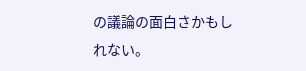の議論の面白さかもしれない。